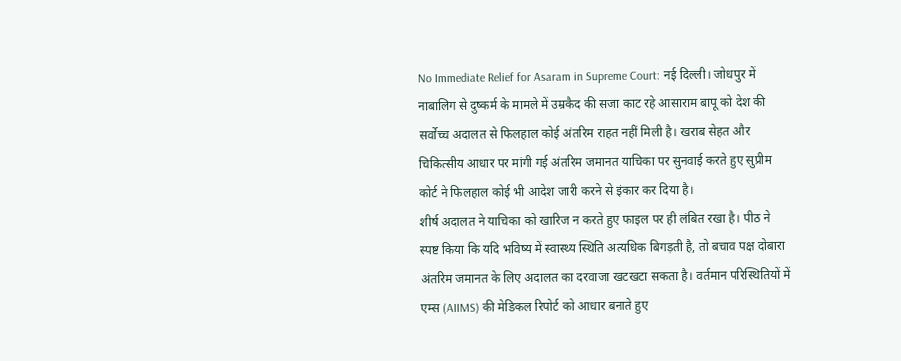No Immediate Relief for Asaram in Supreme Court: नई दिल्ली। जोधपुर में नाबालिग से दुष्कर्म के मामले में उम्रकैद की सजा काट रहे आसाराम बापू को देश की सर्वोच्च अदालत से फिलहाल कोई अंतरिम राहत नहीं मिली है। खराब सेहत और चिकित्सीय आधार पर मांगी गई अंतरिम जमानत याचिका पर सुनवाई करते हुए सुप्रीम कोर्ट ने फिलहाल कोई भी आदेश जारी करने से इंकार कर दिया है।
शीर्ष अदालत ने याचिका को खारिज न करते हुए फाइल पर ही लंबित रखा है। पीठ ने स्पष्ट किया कि यदि भविष्य में स्वास्थ्य स्थिति अत्यधिक बिगड़ती है, तो बचाव पक्ष दोबारा अंतरिम जमानत के लिए अदालत का दरवाजा खटखटा सकता है। वर्तमान परिस्थितियों में एम्स (AIIMS) की मेडिकल रिपोर्ट को आधार बनाते हुए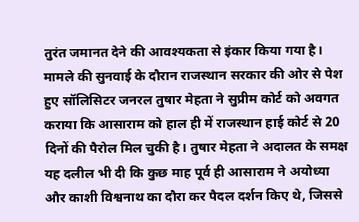तुरंत जमानत देने की आवश्यकता से इंकार किया गया है।
मामले की सुनवाई के दौरान राजस्थान सरकार की ओर से पेश हुए सॉलिसिटर जनरल तुषार मेहता ने सुप्रीम कोर्ट को अवगत कराया कि आसाराम को हाल ही में राजस्थान हाई कोर्ट से 20 दिनों की पैरोल मिल चुकी है। तुषार मेहता ने अदालत के समक्ष यह दलील भी दी कि कुछ माह पूर्व ही आसाराम ने अयोध्या और काशी विश्वनाथ का दौरा कर पैदल दर्शन किए थे, जिससे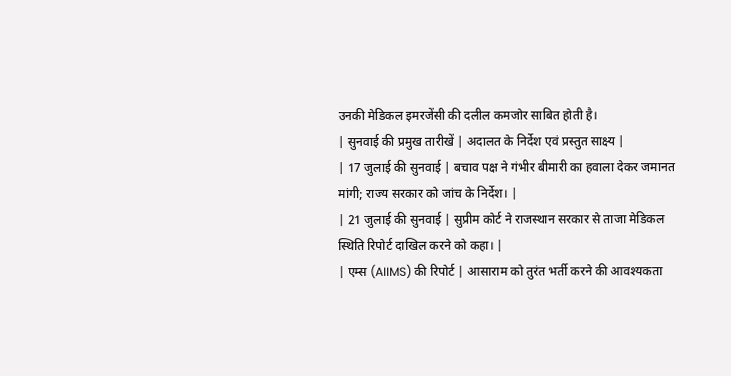उनकी मेडिकल इमरजेंसी की दलील कमजोर साबित होती है।
| सुनवाई की प्रमुख तारीखें | अदालत के निर्देश एवं प्रस्तुत साक्ष्य |
| 17 जुलाई की सुनवाई | बचाव पक्ष ने गंभीर बीमारी का हवाला देकर जमानत मांगी; राज्य सरकार को जांच के निर्देश। |
| 21 जुलाई की सुनवाई | सुप्रीम कोर्ट ने राजस्थान सरकार से ताजा मेडिकल स्थिति रिपोर्ट दाखिल करने को कहा। |
| एम्स (AIIMS) की रिपोर्ट | आसाराम को तुरंत भर्ती करने की आवश्यकता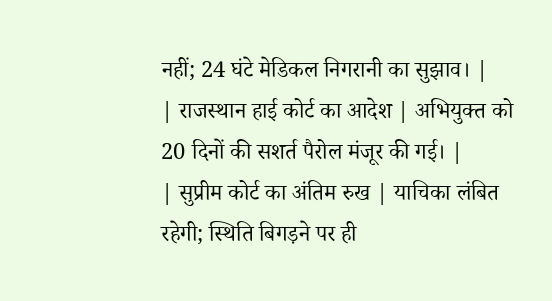नहीं; 24 घंटे मेडिकल निगरानी का सुझाव। |
| राजस्थान हाई कोर्ट का आदेश | अभियुक्त को 20 दिनों की सशर्त पैरोल मंजूर की गई। |
| सुप्रीम कोर्ट का अंतिम रुख | याचिका लंबित रहेगी; स्थिति बिगड़ने पर ही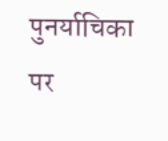पुनर्याचिका पर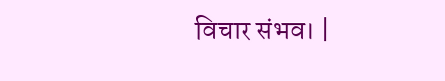विचार संभव। |